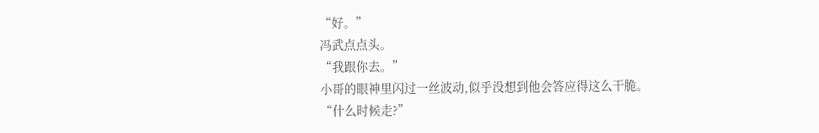“好。”
冯武点点头。
“我跟你去。”
小哥的眼神里闪过一丝波动,似乎没想到他会答应得这么干脆。
“什么时候走?”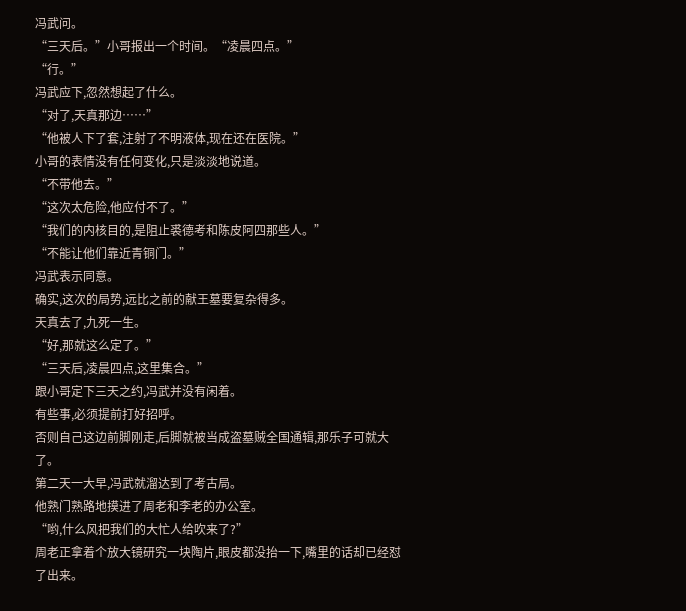冯武问。
“三天后。”小哥报出一个时间。“凌晨四点。”
“行。”
冯武应下,忽然想起了什么。
“对了,天真那边……”
“他被人下了套,注射了不明液体,现在还在医院。”
小哥的表情没有任何变化,只是淡淡地说道。
“不带他去。”
“这次太危险,他应付不了。”
“我们的内核目的,是阻止裘德考和陈皮阿四那些人。”
“不能让他们靠近青铜门。”
冯武表示同意。
确实,这次的局势,远比之前的献王墓要复杂得多。
天真去了,九死一生。
“好,那就这么定了。”
“三天后,凌晨四点,这里集合。”
跟小哥定下三天之约,冯武并没有闲着。
有些事,必须提前打好招呼。
否则自己这边前脚刚走,后脚就被当成盗墓贼全国通辑,那乐子可就大了。
第二天一大早,冯武就溜达到了考古局。
他熟门熟路地摸进了周老和李老的办公室。
“哟,什么风把我们的大忙人给吹来了?”
周老正拿着个放大镜研究一块陶片,眼皮都没抬一下,嘴里的话却已经怼了出来。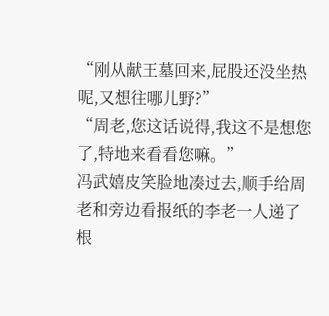“刚从献王墓回来,屁股还没坐热呢,又想往哪儿野?”
“周老,您这话说得,我这不是想您了,特地来看看您嘛。”
冯武嬉皮笑脸地凑过去,顺手给周老和旁边看报纸的李老一人递了根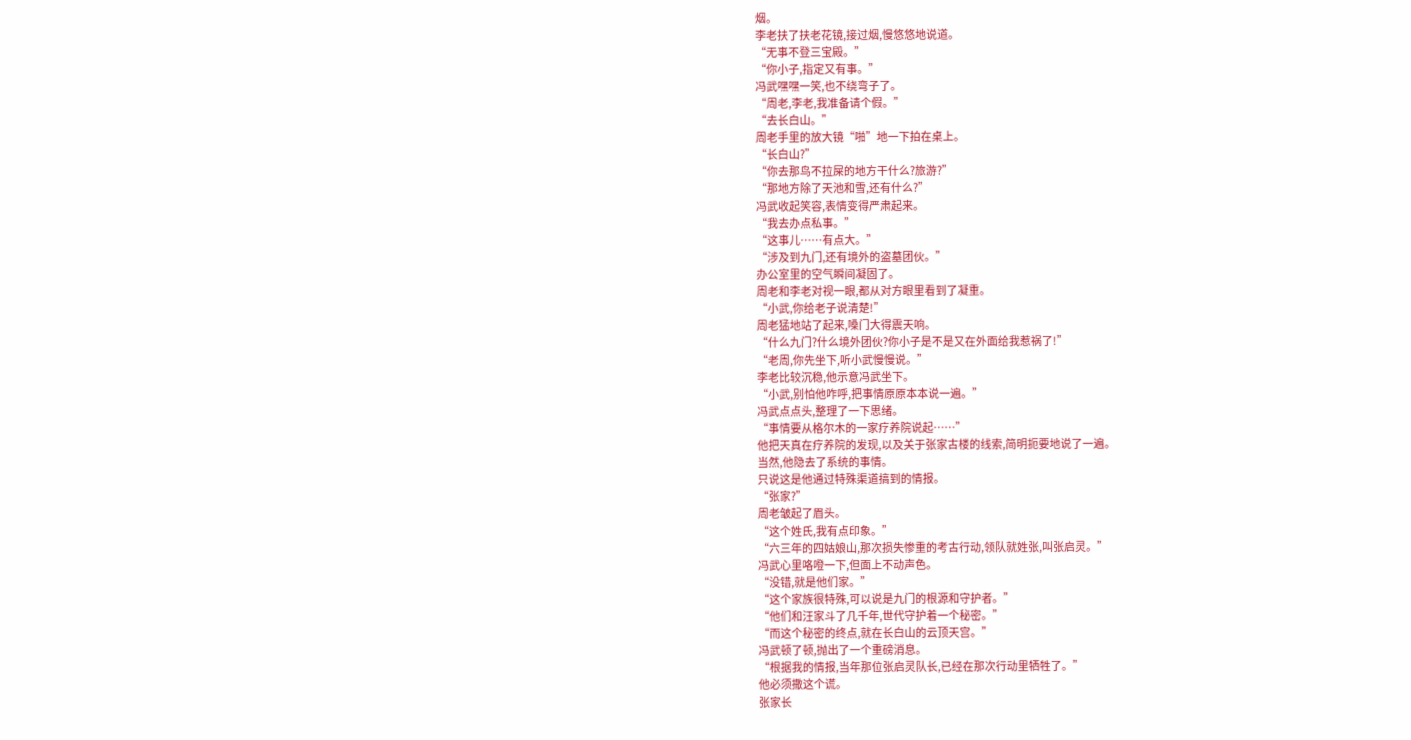烟。
李老扶了扶老花镜,接过烟,慢悠悠地说道。
“无事不登三宝殿。”
“你小子,指定又有事。”
冯武嘿嘿一笑,也不绕弯子了。
“周老,李老,我准备请个假。”
“去长白山。”
周老手里的放大镜“啪”地一下拍在桌上。
“长白山?”
“你去那鸟不拉屎的地方干什么?旅游?”
“那地方除了天池和雪,还有什么?”
冯武收起笑容,表情变得严肃起来。
“我去办点私事。”
“这事儿……有点大。”
“涉及到九门,还有境外的盗墓团伙。”
办公室里的空气瞬间凝固了。
周老和李老对视一眼,都从对方眼里看到了凝重。
“小武,你给老子说清楚!”
周老猛地站了起来,嗓门大得震天响。
“什么九门?什么境外团伙?你小子是不是又在外面给我惹祸了!”
“老周,你先坐下,听小武慢慢说。”
李老比较沉稳,他示意冯武坐下。
“小武,别怕他咋呼,把事情原原本本说一遍。”
冯武点点头,整理了一下思绪。
“事情要从格尔木的一家疗养院说起……”
他把天真在疗养院的发现,以及关于张家古楼的线索,简明扼要地说了一遍。
当然,他隐去了系统的事情。
只说这是他通过特殊渠道搞到的情报。
“张家?”
周老皱起了眉头。
“这个姓氏,我有点印象。”
“六三年的四姑娘山,那次损失惨重的考古行动,领队就姓张,叫张启灵。”
冯武心里咯噔一下,但面上不动声色。
“没错,就是他们家。”
“这个家族很特殊,可以说是九门的根源和守护者。”
“他们和汪家斗了几千年,世代守护着一个秘密。”
“而这个秘密的终点,就在长白山的云顶天宫。”
冯武顿了顿,抛出了一个重磅消息。
“根据我的情报,当年那位张启灵队长,已经在那次行动里牺牲了。”
他必须撒这个谎。
张家长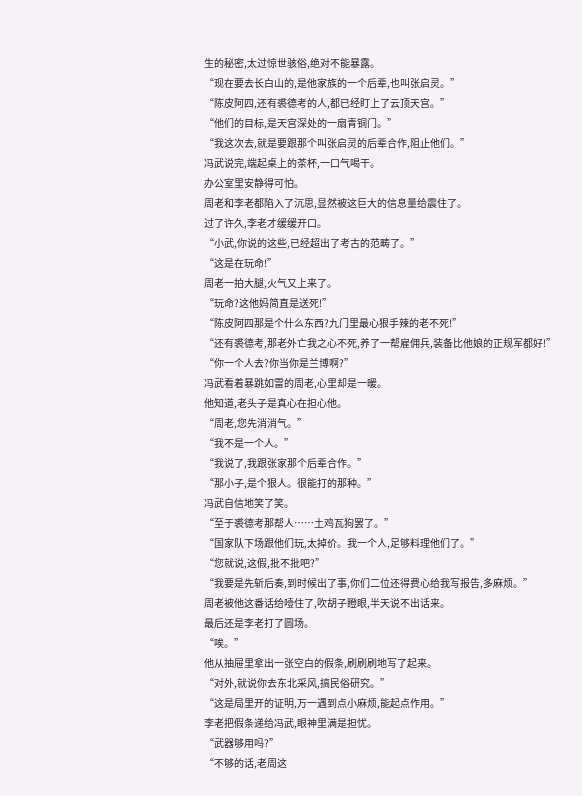生的秘密,太过惊世骇俗,绝对不能暴露。
“现在要去长白山的,是他家族的一个后辈,也叫张启灵。”
“陈皮阿四,还有裘德考的人,都已经盯上了云顶天宫。”
“他们的目标,是天宫深处的一扇青铜门。”
“我这次去,就是要跟那个叫张启灵的后辈合作,阻止他们。”
冯武说完,端起桌上的茶杯,一口气喝干。
办公室里安静得可怕。
周老和李老都陷入了沉思,显然被这巨大的信息量给震住了。
过了许久,李老才缓缓开口。
“小武,你说的这些,已经超出了考古的范畴了。”
“这是在玩命!”
周老一拍大腿,火气又上来了。
“玩命?这他妈简直是送死!”
“陈皮阿四那是个什么东西?九门里最心狠手辣的老不死!”
“还有裘德考,那老外亡我之心不死,养了一帮雇佣兵,装备比他娘的正规军都好!”
“你一个人去?你当你是兰博啊?”
冯武看着暴跳如雷的周老,心里却是一暖。
他知道,老头子是真心在担心他。
“周老,您先消消气。”
“我不是一个人。”
“我说了,我跟张家那个后辈合作。”
“那小子,是个狠人。很能打的那种。”
冯武自信地笑了笑。
“至于裘德考那帮人……土鸡瓦狗罢了。”
“国家队下场跟他们玩,太掉价。我一个人,足够料理他们了。”
“您就说,这假,批不批吧?”
“我要是先斩后奏,到时候出了事,你们二位还得费心给我写报告,多麻烦。”
周老被他这番话给噎住了,吹胡子瞪眼,半天说不出话来。
最后还是李老打了圆场。
“唉。”
他从抽屉里拿出一张空白的假条,刷刷刷地写了起来。
“对外,就说你去东北采风,搞民俗研究。”
“这是局里开的证明,万一遇到点小麻烦,能起点作用。”
李老把假条递给冯武,眼神里满是担忧。
“武器够用吗?”
“不够的话,老周这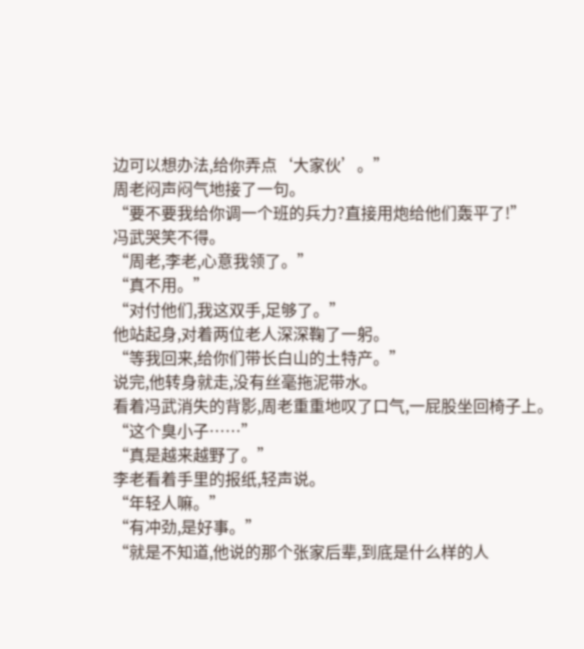边可以想办法,给你弄点‘大家伙’。”
周老闷声闷气地接了一句。
“要不要我给你调一个班的兵力?直接用炮给他们轰平了!”
冯武哭笑不得。
“周老,李老,心意我领了。”
“真不用。”
“对付他们,我这双手,足够了。”
他站起身,对着两位老人深深鞠了一躬。
“等我回来,给你们带长白山的土特产。”
说完,他转身就走,没有丝毫拖泥带水。
看着冯武消失的背影,周老重重地叹了口气,一屁股坐回椅子上。
“这个臭小子……”
“真是越来越野了。”
李老看着手里的报纸,轻声说。
“年轻人嘛。”
“有冲劲,是好事。”
“就是不知道,他说的那个张家后辈,到底是什么样的人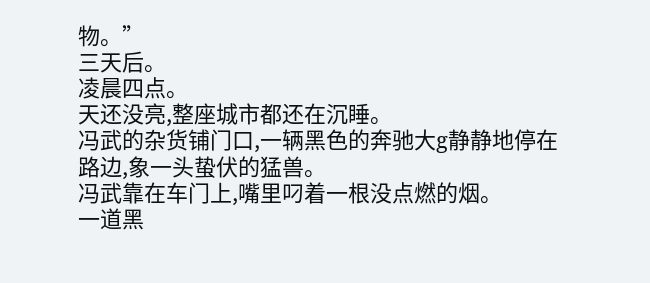物。”
三天后。
凌晨四点。
天还没亮,整座城市都还在沉睡。
冯武的杂货铺门口,一辆黑色的奔驰大g静静地停在路边,象一头蛰伏的猛兽。
冯武靠在车门上,嘴里叼着一根没点燃的烟。
一道黑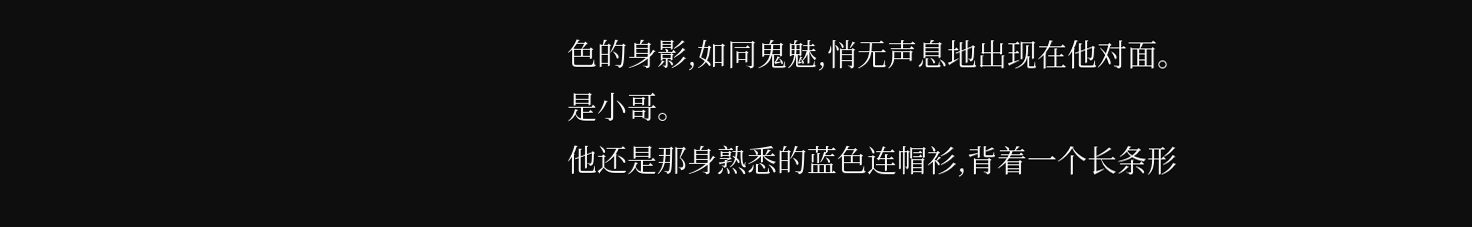色的身影,如同鬼魅,悄无声息地出现在他对面。
是小哥。
他还是那身熟悉的蓝色连帽衫,背着一个长条形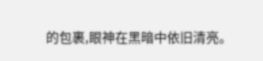的包裹,眼神在黑暗中依旧清亮。